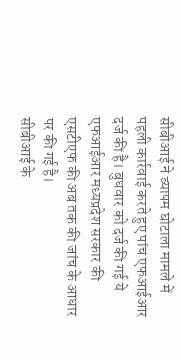सीबीआई ने व्यापम घोटाला मामले में पहली कार्रवाई करते हुए पांच एफआईआर दर्ज की है। बुधवार को दर्ज की गई ये एफआईआर मध्यप्रदेश सरकार की एसटीएफ की अब तक की जांच के आधार पर की गई है।
सीबीआई के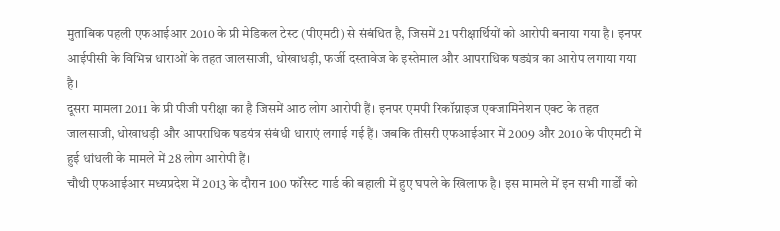मुताबिक पहली एफआईआर 2010 के प्री मेडिकल टेस्ट (पीएमटी) से संबंधित है, जिसमें 21 परीक्षार्थियों को आरोपी बनाया गया है। इनपर आईपीसी के विभिन्न धाराओं के तहत जालसाजी, धोखाधड़ी, फर्जी दस्तावेज के इस्तेमाल और आपराधिक षड्यंत्र का आरोप लगाया गया है।
दूसरा मामला 2011 के प्री पीजी परीक्षा का है जिसमें आठ लोग आरोपी हैं। इनपर एमपी रिकॉग्नाइज एक्जामिनेशन एक्ट के तहत जालसाजी, धोखाधड़ी और आपराधिक षडयंत्र संबंधी धाराएं लगाई गई हैं। जबकि तीसरी एफआईआर में 2009 और 2010 के पीएमटी में हुई धांधली के मामले में 28 लोग आरोपी हैं।
चौथी एफआईआर मध्यप्रदेश में 2013 के दौरान 100 फॉरेस्ट गार्ड की बहाली में हुए घपले के खिलाफ है। इस मामले में इन सभी गार्डों को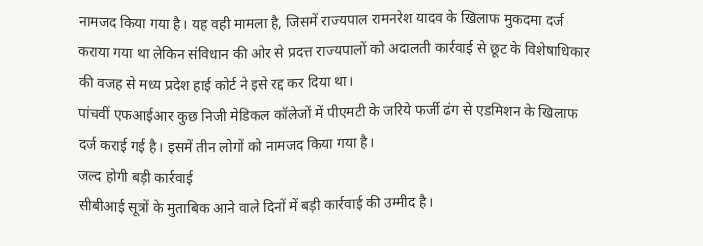नामजद किया गया है। यह वही मामला है, जिसमें राज्यपाल रामनरेश यादव के खिलाफ मुकदमा दर्ज कराया गया था लेकिन संविधान की ओर से प्रदत्त राज्यपालों को अदालती कार्रवाई से छूट के विशेषाधिकार की वजह से मध्य प्रदेश हाई कोर्ट ने इसे रद्द कर दिया था।
पांचवीं एफआईआर कुछ निजी मेडिकल कॉलेजों में पीएमटी के जरिये फर्जी ढंग से एडमिशन के खिलाफ दर्ज कराई गई है। इसमें तीन लोगों को नामजद किया गया है।
जल्द होगी बड़ी कार्रवाई
सीबीआई सूत्रों के मुताबिक आने वाले दिनों में बड़ी कार्रवाई की उम्मीद है।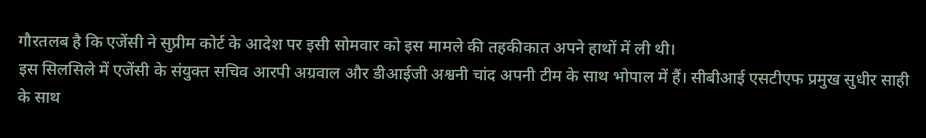गौरतलब है कि एजेंसी ने सुप्रीम कोर्ट के आदेश पर इसी सोमवार को इस मामले की तहकीकात अपने हाथों में ली थी।
इस सिलसिले में एजेंसी के संयुक्त सचिव आरपी अग्रवाल और डीआईजी अश्वनी चांद अपनी टीम के साथ भोपाल में हैं। सीबीआई एसटीएफ प्रमुख सुधीर साही के साथ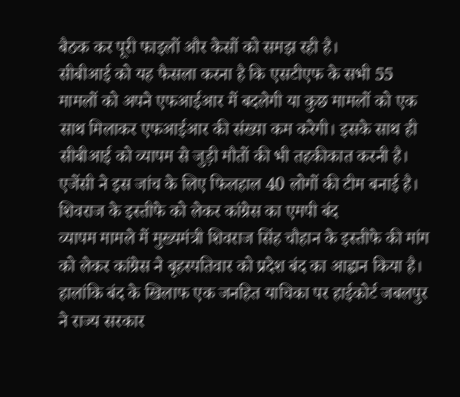बैठक कर पूरी फाइलों और केसों को समझ रही है।
सीबीआई को यह फैसला करना है कि एसटीएफ के सभी 55 मामलों को अपने एफआईआर में बदलेगी या कुछ मामलों को एक साथ मिलाकर एफआईआर की संख्या कम करेगी। इसके साथ ही सीबीआई को व्यापम से जुड़ी मौतों की भी तहकीकात करनी है। एजेंसी ने इस जांच के लिए फिलहाल 40 लोगों की टीम बनाई है।
शिवराज के इस्तीफे को लेकर कांग्रेस का एमपी बंद
व्यापम मामले में मुख्यमंत्री शिवराज सिंह चौहान के इस्तीफे की मांग को लेकर कांग्रेस ने बृहस्पतिवार को प्रदेश बंद का आह्वान किया है। हालांकि बंद के खिलाफ एक जनहित याचिका पर हाईकोर्ट जबलपुर ने राज्य सरकार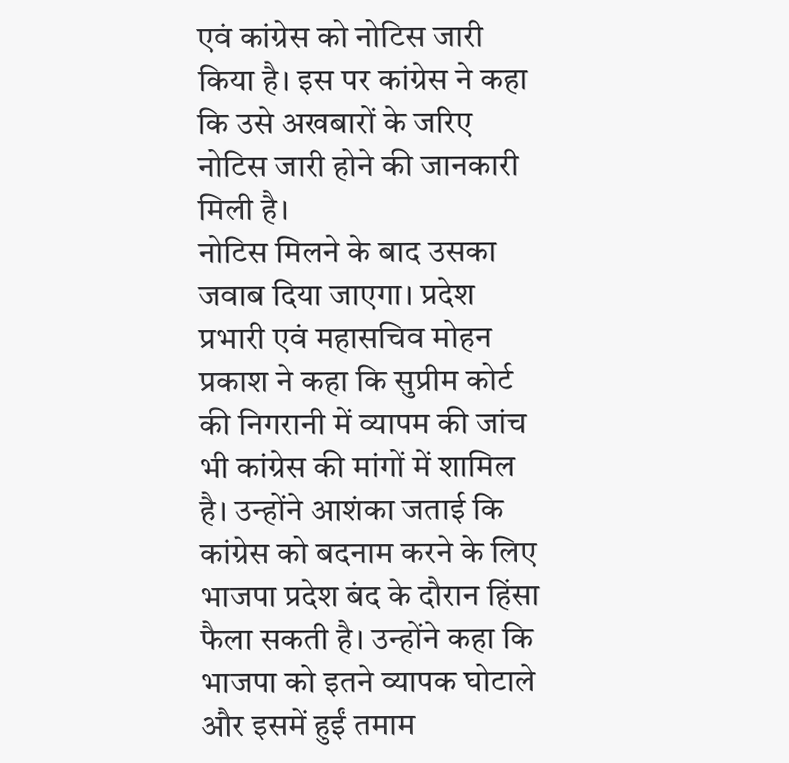एवं कांग्रेस को नोटिस जारी किया है। इस पर कांग्रेस ने कहा कि उसे अखबारों के जरिए नोटिस जारी होने की जानकारी मिली है।
नोटिस मिलने के बाद उसका जवाब दिया जाएगा। प्रदेश प्रभारी एवं महासचिव मोहन प्रकाश ने कहा कि सुप्रीम कोर्ट की निगरानी में व्यापम की जांच भी कांग्रेस की मांगों में शामिल है। उन्होंने आशंका जताई कि कांग्रेस को बदनाम करने के लिए भाजपा प्रदेश बंद के दौरान हिंसा फैला सकती है। उन्होंने कहा कि भाजपा को इतने व्यापक घोटाले और इसमें हुईं तमाम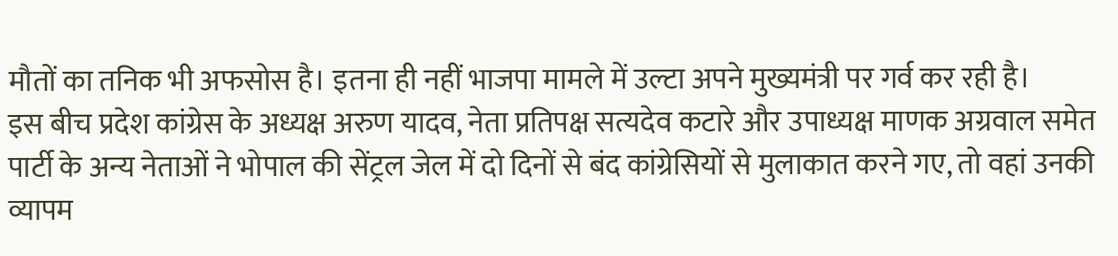मौतों का तनिक भी अफसोस है। इतना ही नहीं भाजपा मामले में उल्टा अपने मुख्यमंत्री पर गर्व कर रही है।
इस बीच प्रदेश कांग्रेस के अध्यक्ष अरुण यादव, नेता प्रतिपक्ष सत्यदेव कटारे और उपाध्यक्ष माणक अग्रवाल समेत पार्टी के अन्य नेताओं ने भोपाल की सेंट्रल जेल में दो दिनों से बंद कांग्रेसियों से मुलाकात करने गए, तो वहां उनकी व्यापम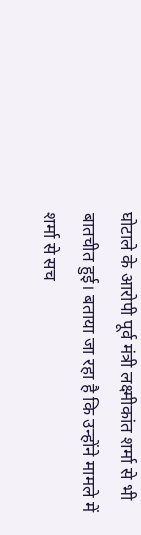घोटाले के आरोपी पूर्व मंत्री लक्ष्मीकांत शर्मा से भी बातचीत हुई। बताया जा रहा है कि उन्होंने मामले में शर्मा से सच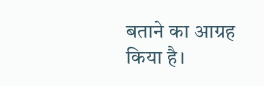बताने का आग्रह किया है।